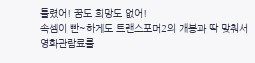틀렸어! 꿈도 희망도 없어!
속셈이 빤~하게도 트랜스포머2의 개봉과 딱 맞춰서
영화관람료를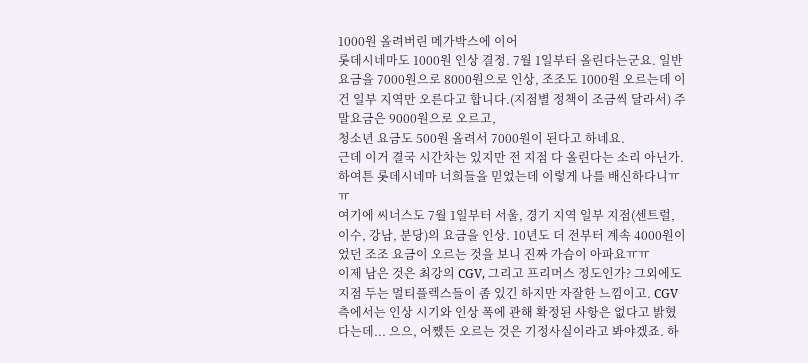1000원 올려버린 메가박스에 이어
롯데시네마도 1000원 인상 결정. 7월 1일부터 올린다는군요. 일반 요금을 7000원으로 8000원으로 인상, 조조도 1000원 오르는데 이건 일부 지역만 오른다고 합니다.(지점별 정책이 조금씩 달라서) 주
말요금은 9000원으로 오르고,
청소년 요금도 500원 올려서 7000원이 된다고 하네요.
근데 이거 결국 시간차는 있지만 전 지점 다 올린다는 소리 아닌가. 하여튼 롯데시네마 너희들을 믿었는데 이렇게 나를 배신하다니ㅠㅠ
여기에 씨너스도 7월 1일부터 서울, 경기 지역 일부 지점(센트럴, 이수, 강남, 분당)의 요금을 인상. 10년도 더 전부터 계속 4000원이었던 조조 요금이 오르는 것을 보니 진짜 가슴이 아파요ㅠㅠ
이제 남은 것은 최강의 CGV, 그리고 프리머스 정도인가? 그외에도 지점 두는 멀티플렉스들이 좀 있긴 하지만 자잘한 느낌이고. CGV 측에서는 인상 시기와 인상 폭에 관해 확정된 사항은 없다고 밝혔다는데... 으으, 어쨌든 오르는 것은 기정사실이라고 봐야겠죠. 하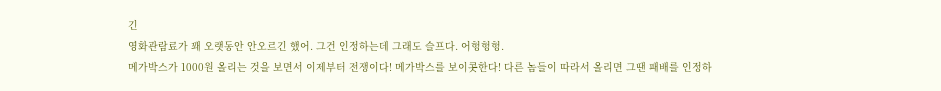긴
영화관람료가 꽤 오랫동안 안오르긴 했어. 그건 인정하는데 그래도 슬프다. 어헝헝헝.
메가박스가 1000원 올리는 것을 보면서 이제부터 전쟁이다! 메가박스를 보이콧한다! 다른 놈들이 따라서 올리면 그땐 패배를 인정하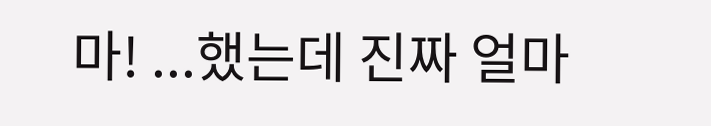마! ...했는데 진짜 얼마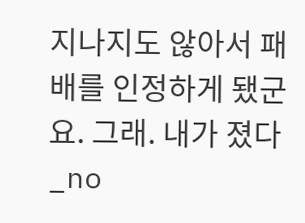지나지도 않아서 패배를 인정하게 됐군요. 그래. 내가 졌다_no